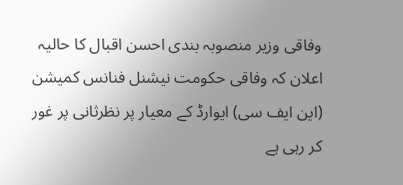وفاقی وزیر منصوبہ بندی احسن اقبال کا حالیہ اعلان کہ وفاقی حکومت نیشنل فنانس کمیشن (این ایف سی) ایوارڈ کے معیار پر نظرثانی پر غور کر رہی ہے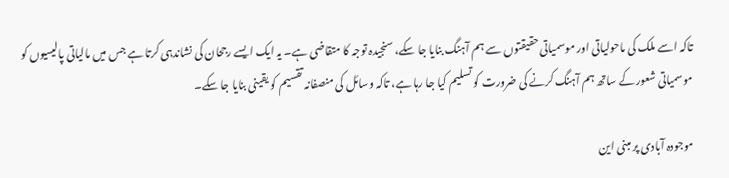تاکہ اسے ملک کی ماحولیاتی اور موسمیاتی حقیقتوں سے ہم آہنگ بنایا جا سکے، سنجیدہ توجہ کا متقاضی ہے۔ یہ ایک ایسے رجحان کی نشاندہی کرتا ہے جس میں مالیاتی پالیسیوں کو موسمیاتی شعور کے ساتھ ہم آہنگ کرنے کی ضرورت کو تسلیم کیا جا رہا ہے، تاکہ وسائل کی منصفانہ تقسیم کو یقینی بنایا جا سکے۔

موجودہ آبادی پر مبنی این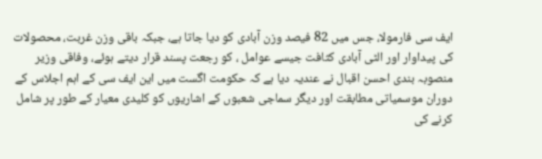ایف سی فارمولا، جس میں 82 فیصد وزن آبادی کو دیا جاتا ہے، جبکہ باقی وزن غربت، محصولات کی پیداوار اور الٹی آبادی کثافت جیسے عوامل ، کو رجعت پسند قرار دیتے ہوئے، وفاقی وزیر منصوبہ بندی احسن اقبال نے عندیہ دیا ہے کہ حکومت اگست میں این ایف سی کے اہم اجلاس کے دوران موسمیاتی مطابقت اور دیگر سماجی شعبوں کے اشاریوں کو کلیدی معیار کے طور پر شامل کرنے کی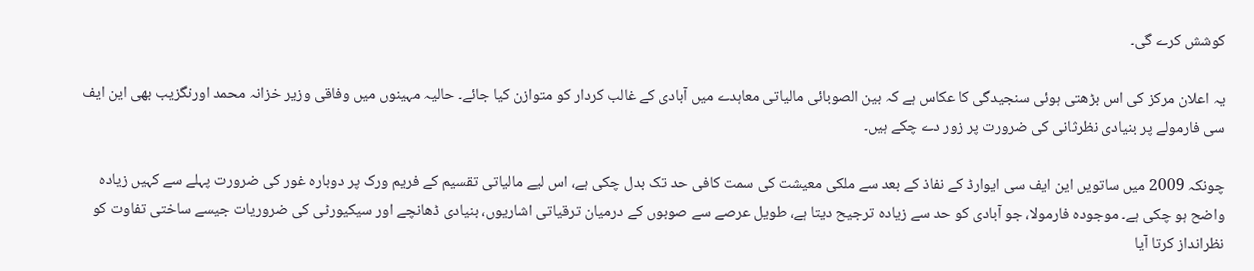کوشش کرے گی۔

یہ اعلان مرکز کی اس بڑھتی ہوئی سنجیدگی کا عکاس ہے کہ بین الصوبائی مالیاتی معاہدے میں آبادی کے غالب کردار کو متوازن کیا جائے۔ حالیہ مہینوں میں وفاقی وزیر خزانہ محمد اورنگزیب بھی این ایف سی فارمولے پر بنیادی نظرثانی کی ضرورت پر زور دے چکے ہیں۔

چونکہ 2009 میں ساتویں این ایف سی ایوارڈ کے نفاذ کے بعد سے ملکی معیشت کی سمت کافی حد تک بدل چکی ہے، اس لیے مالیاتی تقسیم کے فریم ورک پر دوبارہ غور کی ضرورت پہلے سے کہیں زیادہ واضح ہو چکی ہے۔ موجودہ فارمولا، جو آبادی کو حد سے زیادہ ترجیح دیتا ہے، طویل عرصے سے صوبوں کے درمیان ترقیاتی اشاریوں، بنیادی ڈھانچے اور سیکیورٹی کی ضروریات جیسے ساختی تفاوت کو نظرانداز کرتا آیا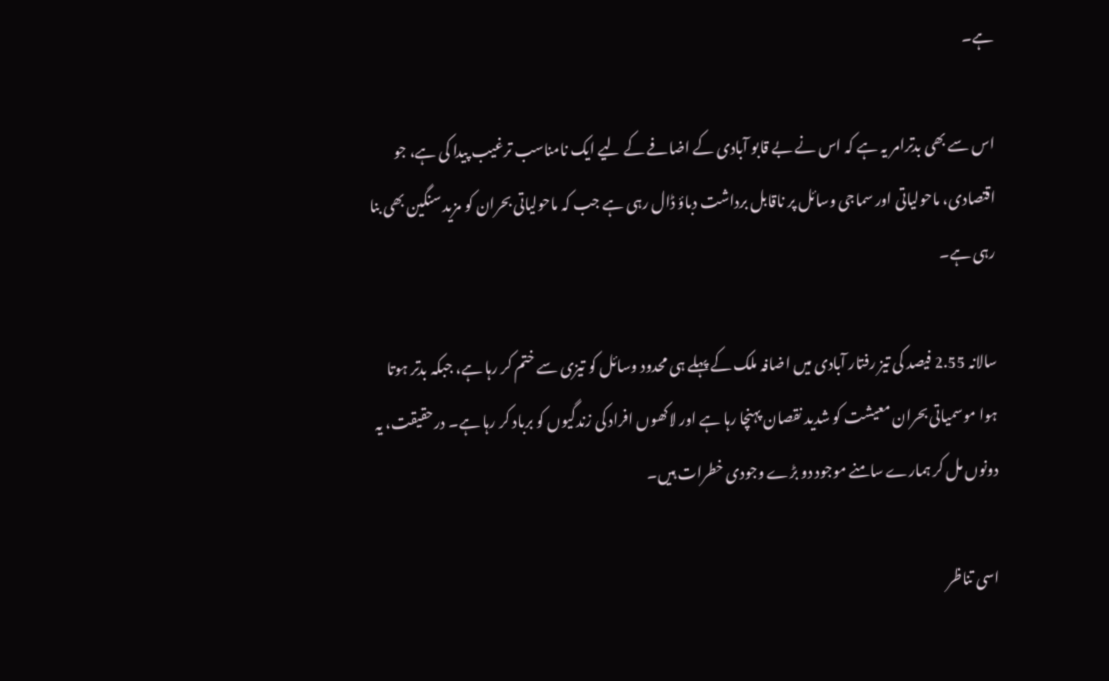ہے۔

اس سے بھی بدترامر یہ ہے کہ اس نے بے قابو آبادی کے اضافے کے لیے ایک نامناسب ترغیب پیدا کی ہے، جو اقتصادی، ماحولیاتی اور سماجی وسائل پر ناقابل برداشت دباؤ ڈال رہی ہے جب کہ ماحولیاتی بحران کو مزید سنگین بھی بنا رہی ہے۔

سالانہ 2.55 فیصد کی تیز رفتار آبادی میں اضافہ ملک کے پہلے ہی محدود وسائل کو تیزی سے ختم کر رہا ہے، جبکہ بدتر ہوتا ہوا موسمیاتی بحران معیشت کو شدید نقصان پہنچا رہا ہے اور لاکھوں افراد کی زندگیوں کو برباد کر رہا ہے۔ درحقیقت، یہ دونوں مل کر ہمارے سامنے موجود دو بڑے وجودی خطرات ہیں۔

اسی تناظر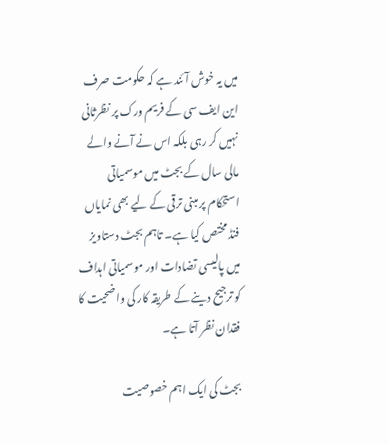میں یہ خوش آئند ہے کہ حکومت صرف این ایف سی کے فریم ورک پر نظرثانی نہیں کر رہی بلکہ اس نے آنے والے مالی سال کے بجٹ میں موسمیاتی استحکام پر مبنی ترقی کے لیے بھی نمایاں فنڈ مختص کیا ہے۔ تاہم بجٹ دستاویز میں پالیسی تضادات اور موسمیاتی اہداف کو ترجیح دینے کے طریقہ کار کی واضحیت کا فقدان نظر آتا ہے۔

بجٹ کی ایک اہم خصوصیت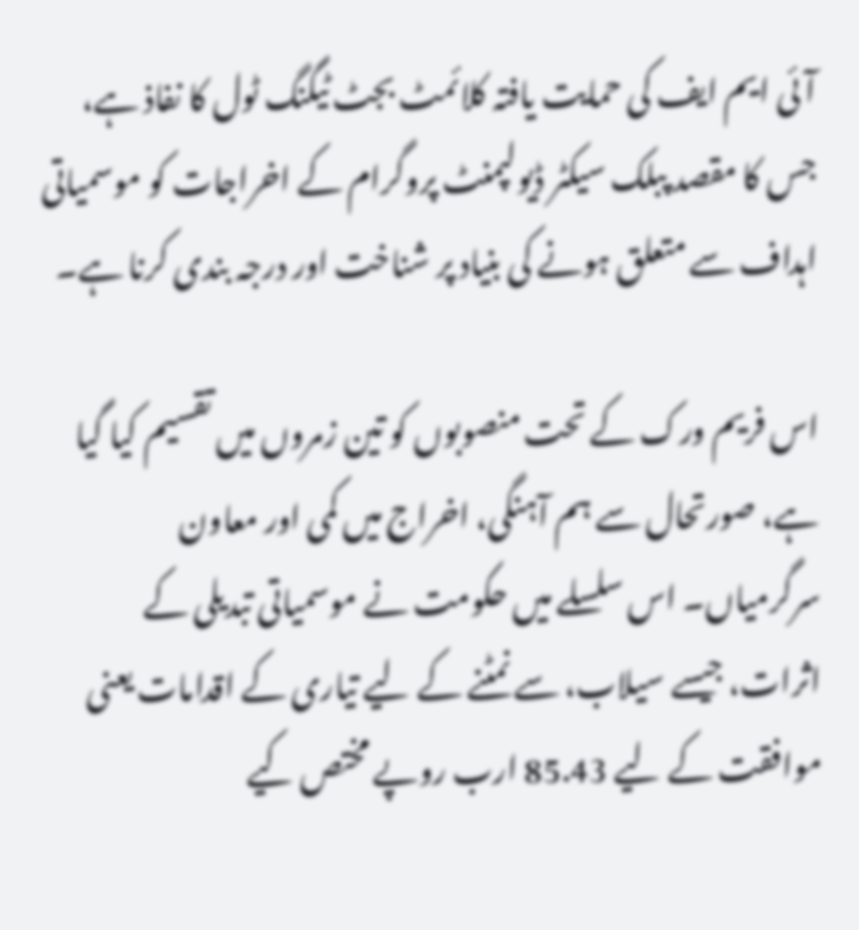آئی ایم ایف کی حمایت یافتہ کلائمٹ بجٹ ٹیگنگ ٹول کا نفاذ ہے، جس کا مقصد پبلک سیکٹر ڈیولپمنٹ پروگرام کے اخراجات کو موسمیاتی اہداف سے متعلق ہونے کی بنیاد پر شناخت اور درجہ بندی کرنا ہے۔

اس فریم ورک کے تحت منصوبوں کو تین زمروں میں تقسیم کیا گیا ہے، صورتحال سے ہم آہنگی، اخراج میں کمی اور معاون سرگرمیاں۔ اس سلسلے میں حکومت نے موسمیاتی تبدیلی کے اثرات، جیسے سیلاب، سے نمٹنے کے لیے تیاری کے اقدامات یعنی موافقت کے لیے 85.43 ارب روپے مختص کیے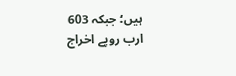ہیں؛ جبکہ 603 ارب روپے اخراج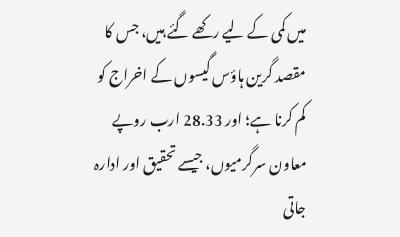میں کمی کے لیے رکھے گئے ہیں، جس کا مقصد گرین ہاؤس گیسوں کے اخراج کو کم کرنا ہے؛ اور 28.33 ارب روپے معاون سرگرمیوں، جیسے تحقیق اور ادارہ جاتی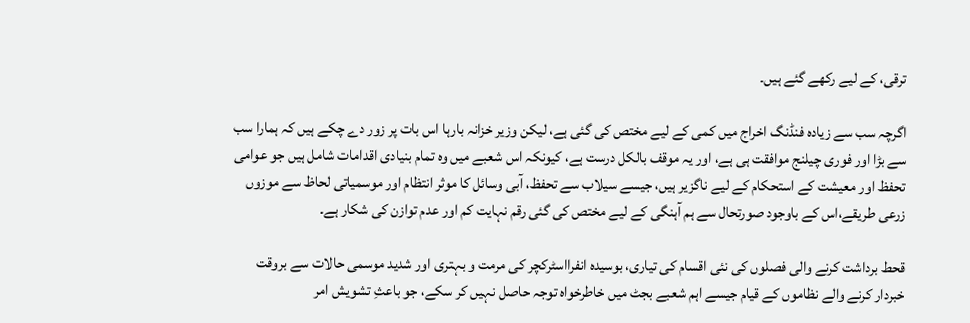ترقی، کے لیے رکھے گئے ہیں۔

اگرچہ سب سے زیادہ فنڈنگ اخراج میں کمی کے لیے مختص کی گئی ہے، لیکن وزیر خزانہ بارہا اس بات پر زور دے چکے ہیں کہ ہمارا سب سے بڑا اور فوری چیلنج موافقت ہی ہے، اور یہ موقف بالکل درست ہے، کیونکہ اس شعبے میں وہ تمام بنیادی اقدامات شامل ہیں جو عوامی تحفظ اور معیشت کے استحکام کے لیے ناگزیر ہیں، جیسے سیلاب سے تحفظ، آبی وسائل کا موثر انتظام اور موسمیاتی لحاظ سے موزوں زرعی طریقے،اس کے باوجود صورتحال سے ہم آہنگی کے لیے مختص کی گئی رقم نہایت کم اور عدم توازن کی شکار ہے۔

قحط برداشت کرنے والی فصلوں کی نئی اقسام کی تیاری، بوسیدہ انفرااسٹرکچر کی مرمت و بہتری اور شدید موسمی حالات سے بروقت خبردار کرنے والے نظاموں کے قیام جیسے اہم شعبے بجٹ میں خاطرخواہ توجہ حاصل نہیں کر سکے، جو باعثِ تشویش امر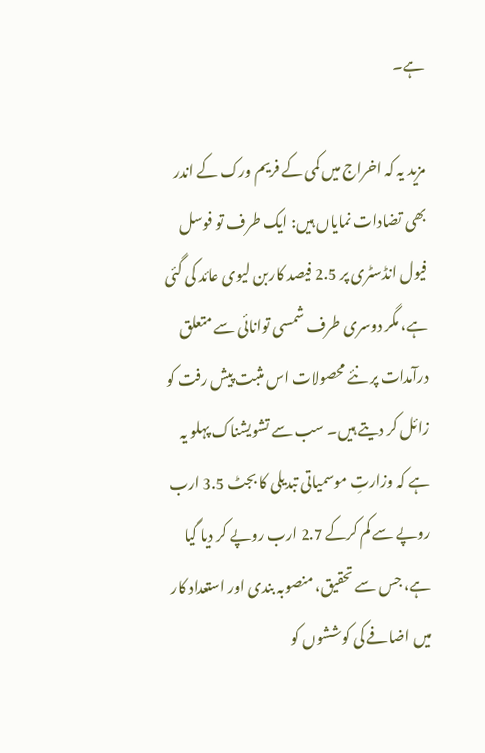ہے۔

مزید یہ کہ اخراج میں کمی کے فریم ورک کے اندر بھی تضادات نمایاں ہیں: ایک طرف تو فوسل فیول انڈسٹری پر 2.5 فیصد کاربن لیوی عائد کی گئی ہے، مگر دوسری طرف شمسی توانائی سے متعلق درآمدات پر نئے محصولات اس مثبت پیش رفت کو زائل کر دیتے ہیں۔ سب سے تشویشناک پہلو یہ ہے کہ وزارتِ موسمیاتی تبدیلی کا بجٹ 3.5 ارب روپے سے کم کرکے 2.7 ارب روپے کر دیا گیا ہے، جس سے تحقیق، منصوبہ بندی اور استعداد کار میں اضافے کی کوششوں کو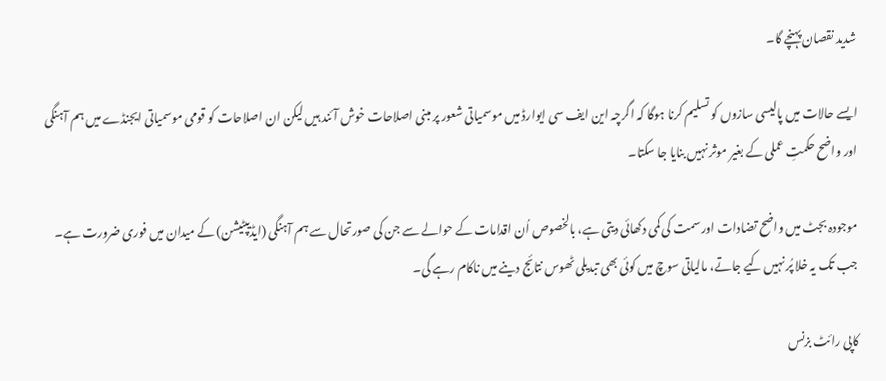شدید نقصان پہنچے گا۔

ایسے حالات میں پالیسی سازوں کو تسلیم کرنا ہوگا کہ اگرچہ این ایف سی ایوارڈ میں موسمیاتی شعور پر مبنی اصلاحات خوش آئند ہیں لیکن ان اصلاحات کو قومی موسمیاتی ایجنڈے میں ہم آہنگی اور واضح حکمتِ عملی کے بغیر موثر نہیں بنایا جا سکتا۔

موجودہ بجٹ میں واضح تضادات اور سمت کی کمی دکھائی دیتی ہے، بالخصوص اُن اقدامات کے حوالے سے جن کی صورتحال سے ہم آہنگی (ایڈیپٹیشن) کے میدان میں فوری ضرورت ہے۔ جب تک یہ خلا پُر نہیں کیے جاتے، مالیاتی سوچ میں کوئی بھی تبدیلی ٹھوس نتائج دینے میں ناکام رہے گی۔

کاپی رائٹ بزنس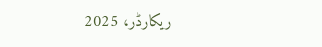ریکارڈر، 2025